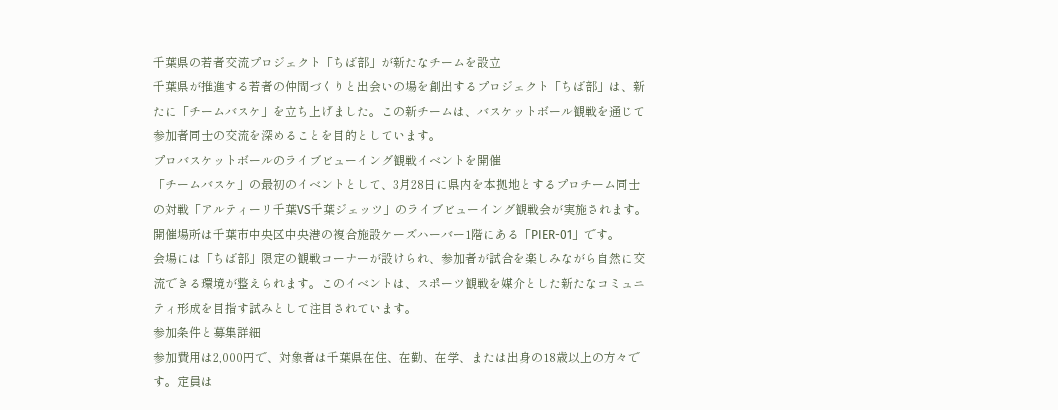千葉県の若者交流プロジェクト「ちば部」が新たなチームを設立
千葉県が推進する若者の仲間づくりと出会いの場を創出するプロジェクト「ちば部」は、新たに「チームバスケ」を立ち上げました。この新チームは、バスケットボール観戦を通じて参加者同士の交流を深めることを目的としています。
プロバスケットボールのライブビューイング観戦イベントを開催
「チームバスケ」の最初のイベントとして、3月28日に県内を本拠地とするプロチーム同士の対戦「アルティーリ千葉VS千葉ジェッツ」のライブビューイング観戦会が実施されます。開催場所は千葉市中央区中央港の複合施設ケーズハーバー1階にある「PIER-01」です。
会場には「ちば部」限定の観戦コーナーが設けられ、参加者が試合を楽しみながら自然に交流できる環境が整えられます。このイベントは、スポーツ観戦を媒介とした新たなコミュニティ形成を目指す試みとして注目されています。
参加条件と募集詳細
参加費用は2,000円で、対象者は千葉県在住、在勤、在学、または出身の18歳以上の方々です。定員は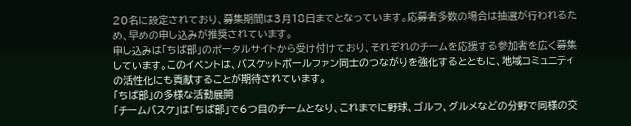20名に設定されており、募集期間は3月18日までとなっています。応募者多数の場合は抽選が行われるため、早めの申し込みが推奨されています。
申し込みは「ちば部」のポータルサイトから受け付けており、それぞれのチームを応援する参加者を広く募集しています。このイベントは、バスケットボールファン同士のつながりを強化するとともに、地域コミュニティの活性化にも貢献することが期待されています。
「ちば部」の多様な活動展開
「チームバスケ」は「ちば部」で6つ目のチームとなり、これまでに野球、ゴルフ、グルメなどの分野で同様の交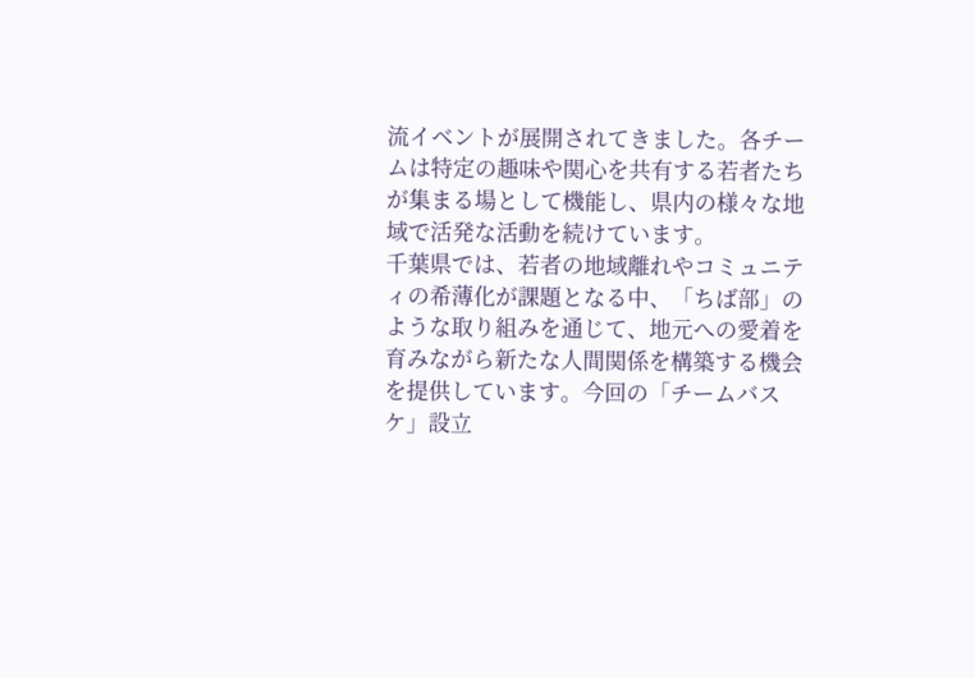流イベントが展開されてきました。各チームは特定の趣味や関心を共有する若者たちが集まる場として機能し、県内の様々な地域で活発な活動を続けています。
千葉県では、若者の地域離れやコミュニティの希薄化が課題となる中、「ちば部」のような取り組みを通じて、地元への愛着を育みながら新たな人間関係を構築する機会を提供しています。今回の「チームバスケ」設立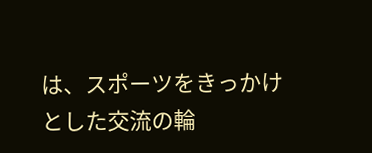は、スポーツをきっかけとした交流の輪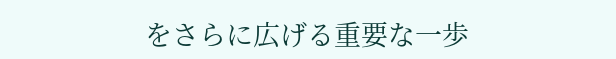をさらに広げる重要な一歩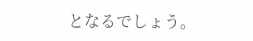となるでしょう。